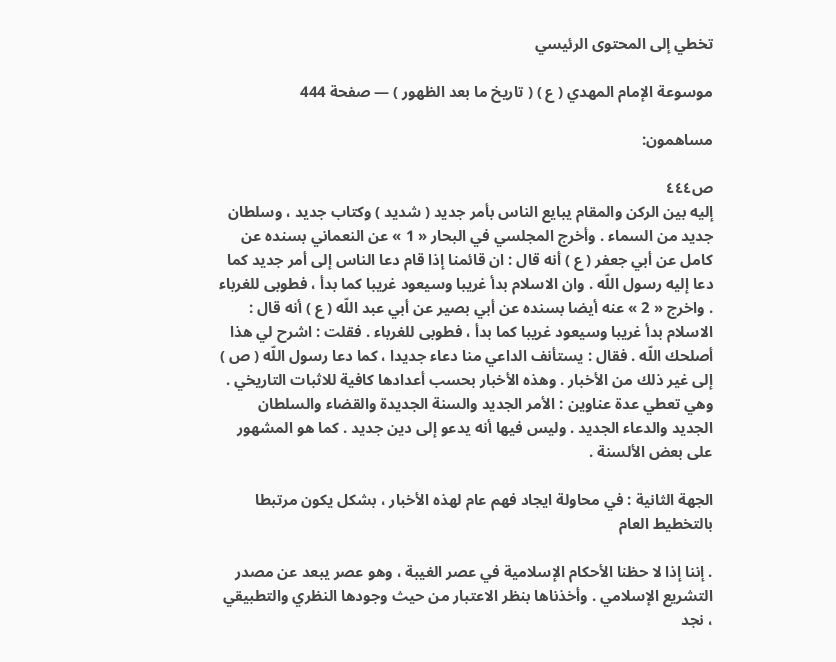تخطي إلى المحتوى الرئيسي

موسوعة الإمام المهدي ( ع ) ( تاريخ ما بعد الظهور ) — صفحة 444

مساهمون:

ص٤٤٤
إليه بين الركن والمقام يبايع الناس بأمر جديد ( شديد ) وكتاب جديد ، وسلطان جديد من السماء . وأخرج المجلسي في البحار « 1 » عن النعماني بسنده عن كامل عن أبي جعفر ( ع ) أنه قال : ان قائمنا إذا قام دعا الناس إلى أمر جديد كما دعا إليه رسول اللّه . وان الاسلام بدأ غريبا وسيعود غريبا كما بدأ ، فطوبى للغرباء . واخرج « 2 » عنه أيضا بسنده عن أبي بصير عن أبي عبد اللّه ( ع ) أنه قال : الاسلام بدأ غريبا وسيعود غريبا كما بدأ ، فطوبى للغرباء . فقلت : اشرح لي هذا أصلحك اللّه . فقال : يستأنف الداعي منا دعاء جديدا ، كما دعا رسول اللّه ( ص ) إلى غير ذلك من الأخبار . وهذه الأخبار بحسب أعدادها كافية للاثبات التاريخي . وهي تعطي عدة عناوين : الأمر الجديد والسنة الجديدة والقضاء والسلطان الجديد والدعاء الجديد . وليس فيها أنه يدعو إلى دين جديد . كما هو المشهور على بعض الألسنة .

الجهة الثانية : في محاولة ايجاد فهم عام لهذه الأخبار ، بشكل يكون مرتبطا بالتخطيط العام

. إننا إذا لا حظنا الأحكام الإسلامية في عصر الغيبة ، وهو عصر يبعد عن مصدر التشريع الإسلامي . وأخذناها بنظر الاعتبار من حيث وجودها النظري والتطبيقي ، نجد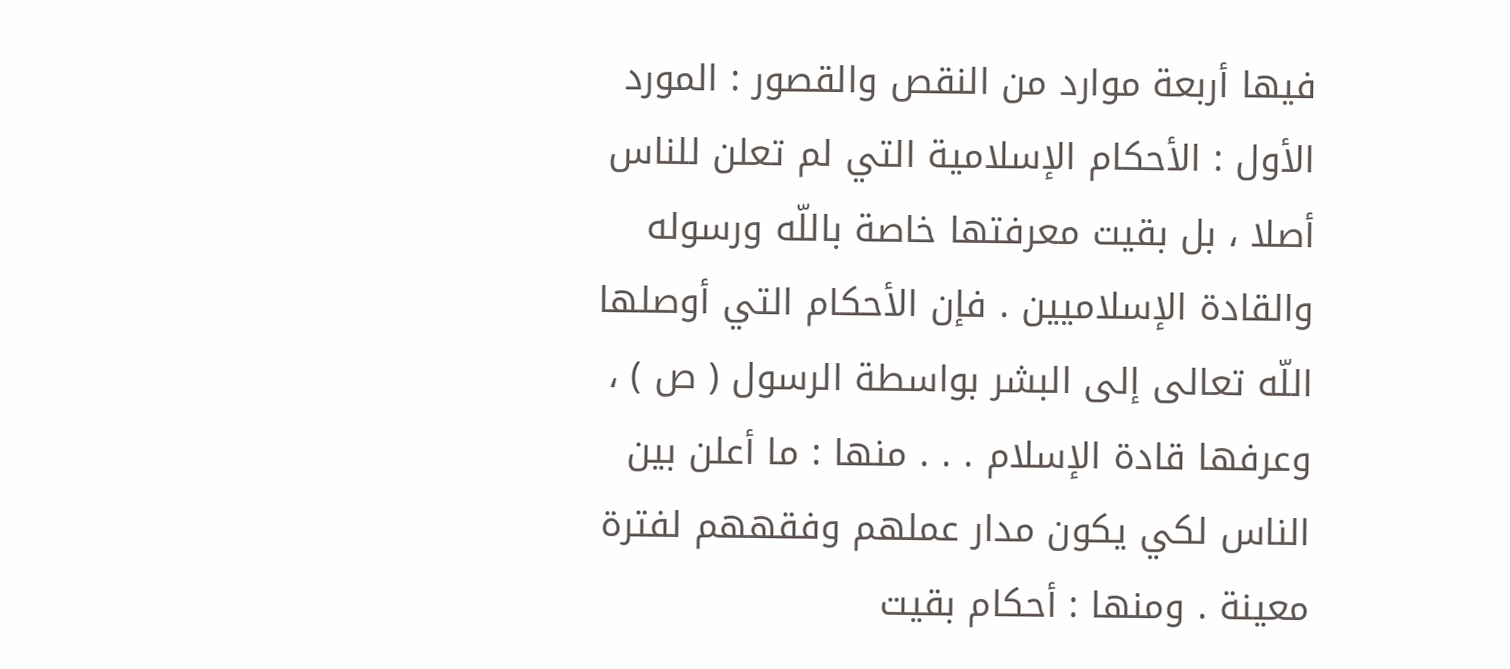فيها أربعة موارد من النقص والقصور : المورد الأول : الأحكام الإسلامية التي لم تعلن للناس أصلا ، بل بقيت معرفتها خاصة باللّه ورسوله والقادة الإسلاميين . فإن الأحكام التي أوصلها اللّه تعالى إلى البشر بواسطة الرسول ( ص ) ، وعرفها قادة الإسلام . . . منها : ما أعلن بين الناس لكي يكون مدار عملهم وفقههم لفترة معينة . ومنها : أحكام بقيت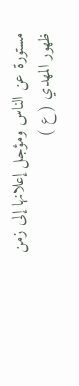مستورة عن الناس ومؤجل إعلانها إلى زمن ظهور المهدي ( ع )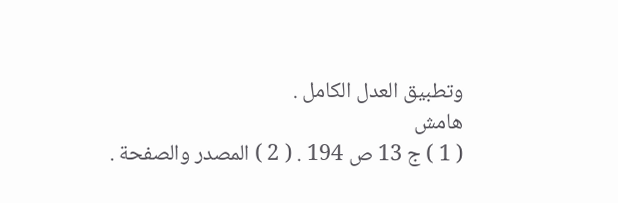وتطبيق العدل الكامل .
هامش
( 1 ) ج 13 ص 194 . ( 2 ) المصدر والصفحة .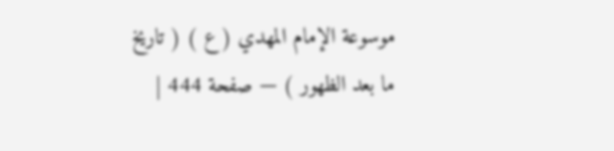موسوعة الإمام المهدي ( ع ) ( تاريخ ما بعد الظهور ) — صفحة 444 |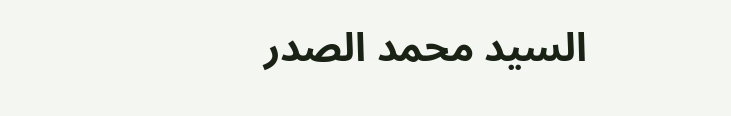السيد محمد الصدر